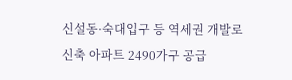신설동·숙대입구 등 역세권 개발로 신축 아파트 2490가구 공급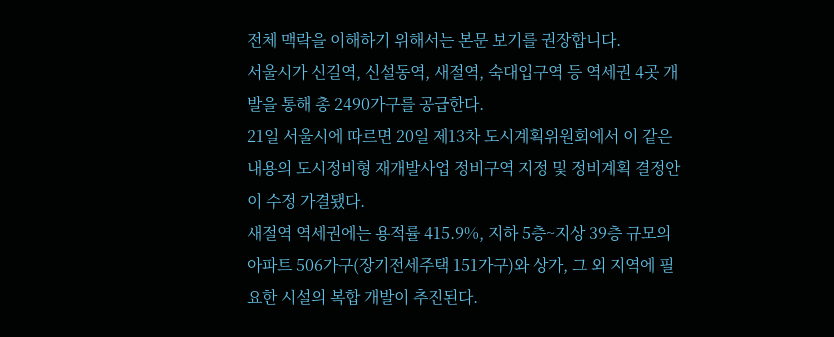전체 맥락을 이해하기 위해서는 본문 보기를 권장합니다.
서울시가 신길역, 신설동역, 새절역, 숙대입구역 등 역세권 4곳 개발을 통해 총 2490가구를 공급한다.
21일 서울시에 따르면 20일 제13차 도시계획위원회에서 이 같은 내용의 도시정비형 재개발사업 정비구역 지정 및 정비계획 결정안이 수정 가결됐다.
새절역 역세권에는 용적률 415.9%, 지하 5층~지상 39층 규모의 아파트 506가구(장기전세주택 151가구)와 상가, 그 외 지역에 필요한 시설의 복합 개발이 추진된다.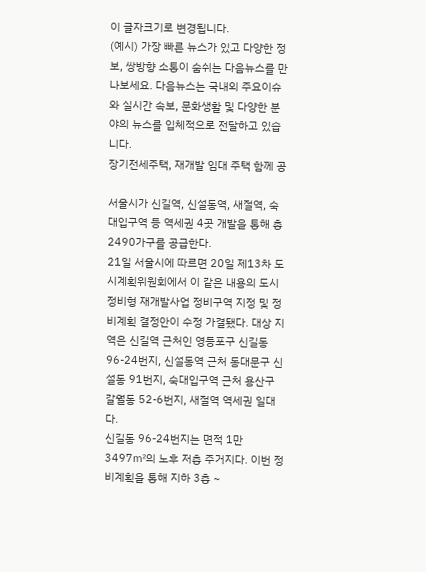이 글자크기로 변경됩니다.
(예시) 가장 빠른 뉴스가 있고 다양한 정보, 쌍방향 소통이 숨쉬는 다음뉴스를 만나보세요. 다음뉴스는 국내외 주요이슈와 실시간 속보, 문화생활 및 다양한 분야의 뉴스를 입체적으로 전달하고 있습니다.
장기전세주택, 재개발 임대 주택 함께 공

서울시가 신길역, 신설동역, 새절역, 숙대입구역 등 역세권 4곳 개발을 통해 총 2490가구를 공급한다.
21일 서울시에 따르면 20일 제13차 도시계획위원회에서 이 같은 내용의 도시정비형 재개발사업 정비구역 지정 및 정비계획 결정안이 수정 가결됐다. 대상 지역은 신길역 근처인 영등포구 신길동 96-24번지, 신설동역 근처 동대문구 신설동 91번지, 숙대입구역 근처 용산구 갈월동 52-6번지, 새절역 역세권 일대다.
신길동 96-24번지는 면적 1만 3497㎡의 노후 저층 주거지다. 이번 정비계획을 통해 지하 3층 ~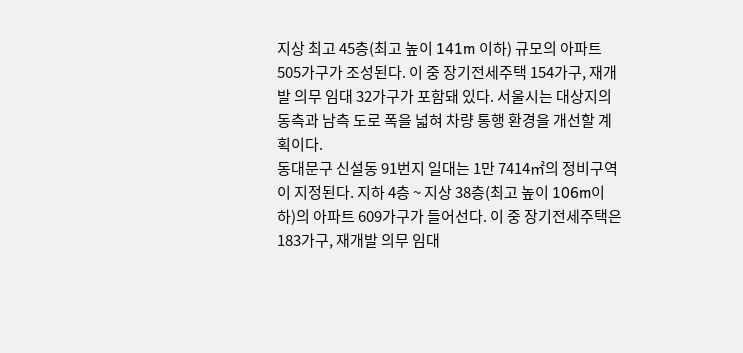지상 최고 45층(최고 높이 141m 이하) 규모의 아파트 505가구가 조성된다. 이 중 장기전세주택 154가구, 재개발 의무 임대 32가구가 포함돼 있다. 서울시는 대상지의 동측과 남측 도로 폭을 넓혀 차량 통행 환경을 개선할 계획이다.
동대문구 신설동 91번지 일대는 1만 7414㎡의 정비구역이 지정된다. 지하 4층 ~ 지상 38층(최고 높이 106m이하)의 아파트 609가구가 들어선다. 이 중 장기전세주택은 183가구, 재개발 의무 임대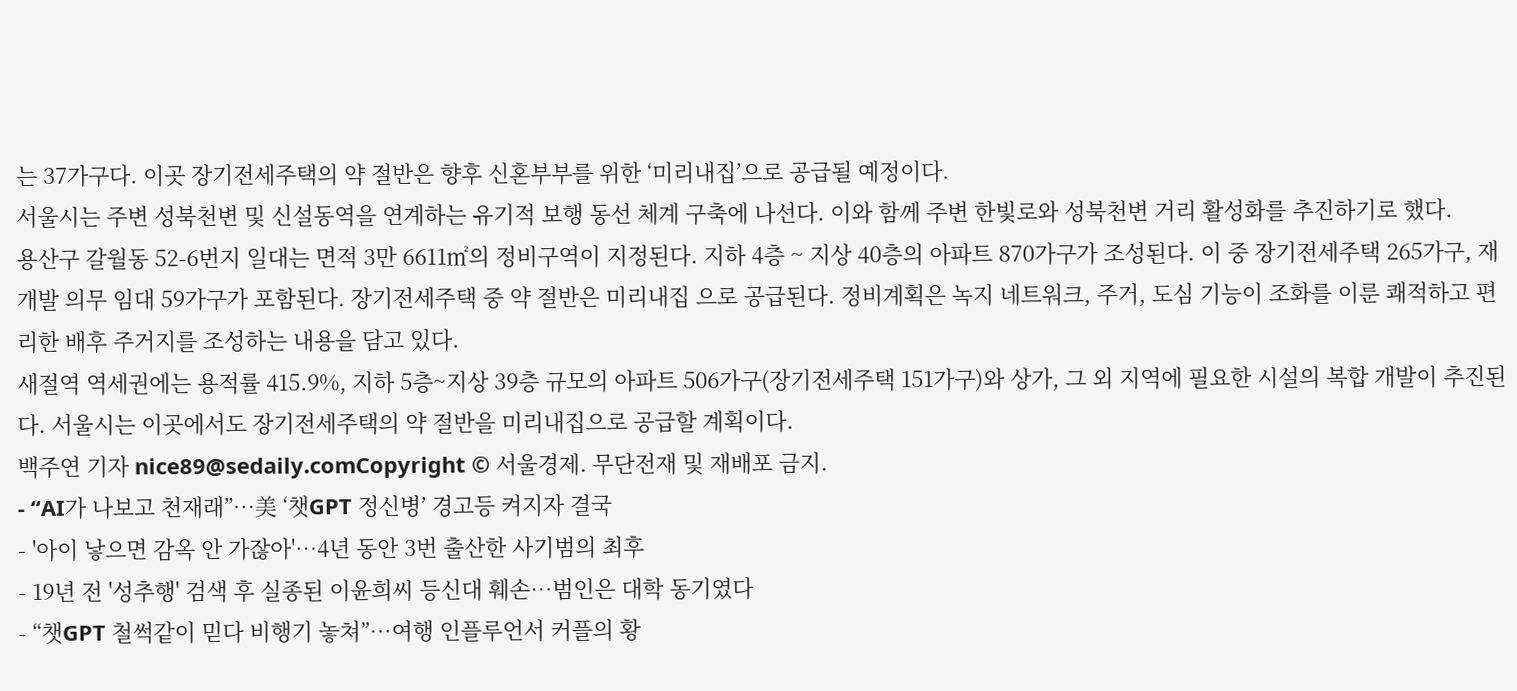는 37가구다. 이곳 장기전세주택의 약 절반은 향후 신혼부부를 위한 ‘미리내집’으로 공급될 예정이다.
서울시는 주변 성북천변 및 신설동역을 연계하는 유기적 보행 동선 체계 구축에 나선다. 이와 함께 주변 한빛로와 성북천변 거리 활성화를 추진하기로 했다.
용산구 갈월동 52-6번지 일대는 면적 3만 6611㎡의 정비구역이 지정된다. 지하 4층 ~ 지상 40층의 아파트 870가구가 조성된다. 이 중 장기전세주택 265가구, 재개발 의무 임대 59가구가 포함된다. 장기전세주택 중 약 절반은 미리내집 으로 공급된다. 정비계획은 녹지 네트워크, 주거, 도심 기능이 조화를 이룬 쾌적하고 편리한 배후 주거지를 조성하는 내용을 담고 있다.
새절역 역세권에는 용적률 415.9%, 지하 5층~지상 39층 규모의 아파트 506가구(장기전세주택 151가구)와 상가, 그 외 지역에 필요한 시설의 복합 개발이 추진된다. 서울시는 이곳에서도 장기전세주택의 약 절반을 미리내집으로 공급할 계획이다.
백주연 기자 nice89@sedaily.comCopyright © 서울경제. 무단전재 및 재배포 금지.
- “AI가 나보고 천재래”…美 ‘챗GPT 정신병’ 경고등 켜지자 결국
- '아이 낳으면 감옥 안 가잖아'…4년 동안 3번 출산한 사기범의 최후
- 19년 전 '성추행' 검색 후 실종된 이윤희씨 등신대 훼손…범인은 대학 동기였다
- “챗GPT 철썩같이 믿다 비행기 놓쳐”…여행 인플루언서 커플의 황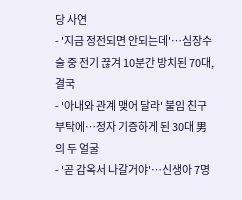당 사연
- '지금 정전되면 안되는데'…심장수술 중 전기 끊겨 10분간 방치된 70대, 결국
- '아내와 관계 맺어 달라' 불임 친구 부탁에…정자 기증하게 된 30대 男의 두 얼굴
- '곧 감옥서 나갈거야'…신생아 7명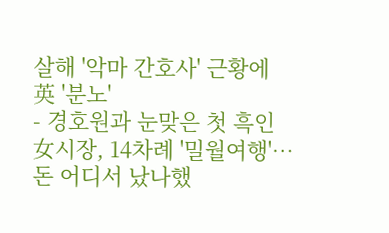살해 '악마 간호사' 근황에 英 '분노'
- 경호원과 눈맞은 첫 흑인 女시장, 14차례 '밀월여행'…돈 어디서 났나했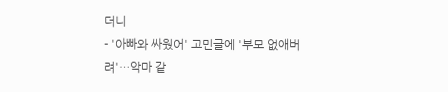더니
- '아빠와 싸웠어' 고민글에 '부모 없애버려'…악마 같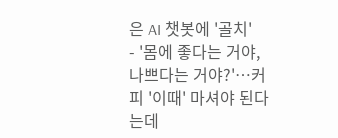은 AI 챗봇에 '골치'
- '몸에 좋다는 거야, 나쁘다는 거야?'…커피 '이때' 마셔야 된다는데